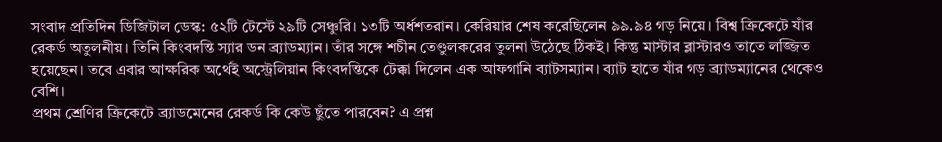সংবাদ প্রতিদিন ডিজিটাল ডেস্ক: ৫২টি টেস্টে ২৯টি সেঞ্চুরি। ১৩টি অর্ধশতরান। কেরিয়ার শেষ করেছিলেন ৯৯.৯৪ গড় নিয়ে। বিশ্ব ক্রিকেটে যাঁর রেকর্ড অতুলনীয়। তিনি কিংবদন্তি স্যার ডন ব্র্যাডম্যান। তাঁর সঙ্গে শচীন তেণ্ডুলকরের তুলনা উঠেছে ঠিকই। কিন্তু মাস্টার ব্লাস্টারও তাতে লজ্জিত হয়েছেন। তবে এবার আক্ষরিক অর্থেই অস্ট্রেলিয়ান কিংবদন্তিকে টেক্কা দিলেন এক আফগানি ব্যাটসম্যান। ব্যাট হাতে যাঁর গড় ব্র্যাডম্যানের থেকেও বেশি।
প্রথম শ্রেণির ক্রিকেটে ব্র্যাডমেনের রেকর্ড কি কেউ ছুঁতে পারবেন? এ প্রশ্ন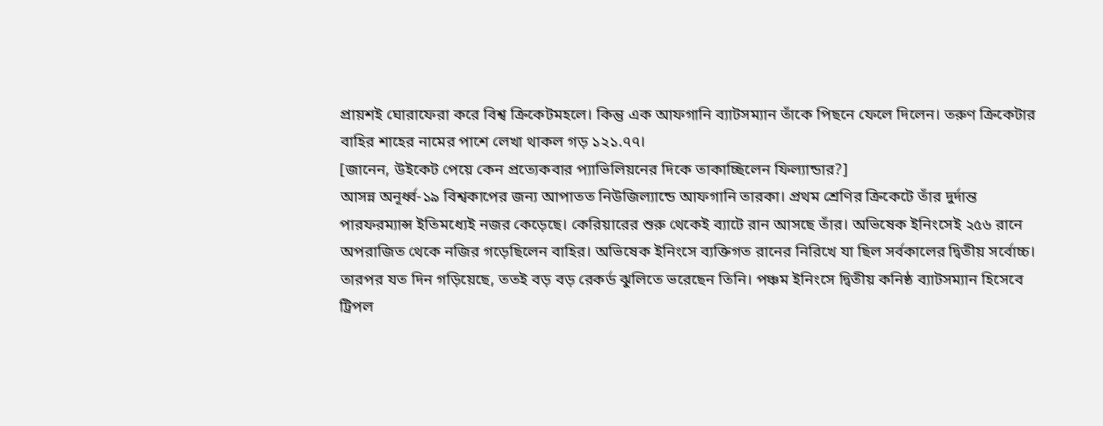প্রায়শই ঘোরাফেরা করে বিশ্ব ক্রিকেটমহলে। কিন্তু এক আফগানি ব্যাটসম্যান তাঁকে পিছনে ফেলে দিলেন। তরুণ ক্রিকেটার বাহির শাহের নামের পাশে লেখা থাকল গড় ১২১.৭৭।
[জানেন, উইকেট পেয়ে কেন প্রত্যেকবার প্যাভিলিয়নের দিকে তাকাচ্ছিলেন ফিল্যান্ডার?]
আসন্ন অনূর্ধ্ব-১৯ বিশ্বকাপের জন্য আপাতত নিউজিল্যান্ডে আফগানি তারকা। প্রথম শ্রেণির ক্রিকেটে তাঁর দুর্দান্ত পারফরম্যান্স ইতিমধ্যেই নজর কেড়েছে। কেরিয়ারের শুরু থেকেই ব্যাটে রান আসছে তাঁর। অভিষেক ইনিংসেই ২৫৬ রানে অপরাজিত থেকে নজির গড়েছিলেন বাহির। অভিষেক ইনিংসে ব্যক্তিগত রানের নিরিখে যা ছিল সর্বকালের দ্বিতীয় সর্বোচ্চ। তারপর যত দিন গড়িয়েছে, ততই বড় বড় রেকর্ড ঝুলিতে ভরেছেন তিনি। পঞ্চম ইনিংসে দ্বিতীয় কনিষ্ঠ ব্যাটসম্যান হিসেবে ট্রিপল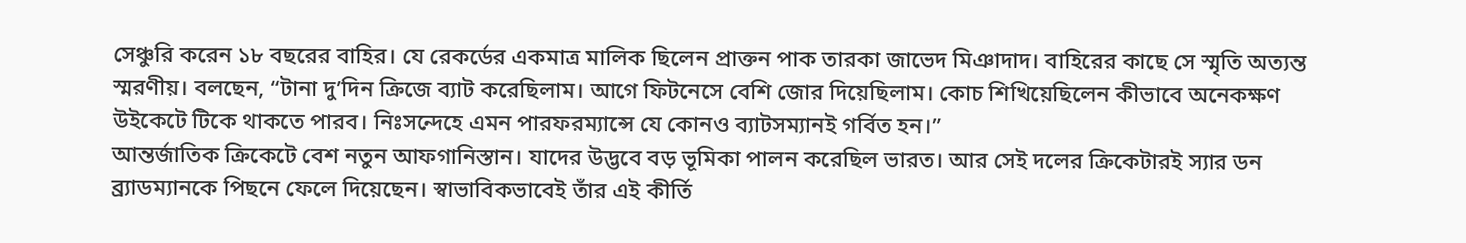সেঞ্চুরি করেন ১৮ বছরের বাহির। যে রেকর্ডের একমাত্র মালিক ছিলেন প্রাক্তন পাক তারকা জাভেদ মিঞাদাদ। বাহিরের কাছে সে স্মৃতি অত্যন্ত স্মরণীয়। বলছেন, “টানা দু’দিন ক্রিজে ব্যাট করেছিলাম। আগে ফিটনেসে বেশি জোর দিয়েছিলাম। কোচ শিখিয়েছিলেন কীভাবে অনেকক্ষণ উইকেটে টিকে থাকতে পারব। নিঃসন্দেহে এমন পারফরম্যান্সে যে কোনও ব্যাটসম্যানই গর্বিত হন।”
আন্তর্জাতিক ক্রিকেটে বেশ নতুন আফগানিস্তান। যাদের উদ্ভবে বড় ভূমিকা পালন করেছিল ভারত। আর সেই দলের ক্রিকেটারই স্যার ডন ব্র্যাডম্যানকে পিছনে ফেলে দিয়েছেন। স্বাভাবিকভাবেই তাঁর এই কীর্তি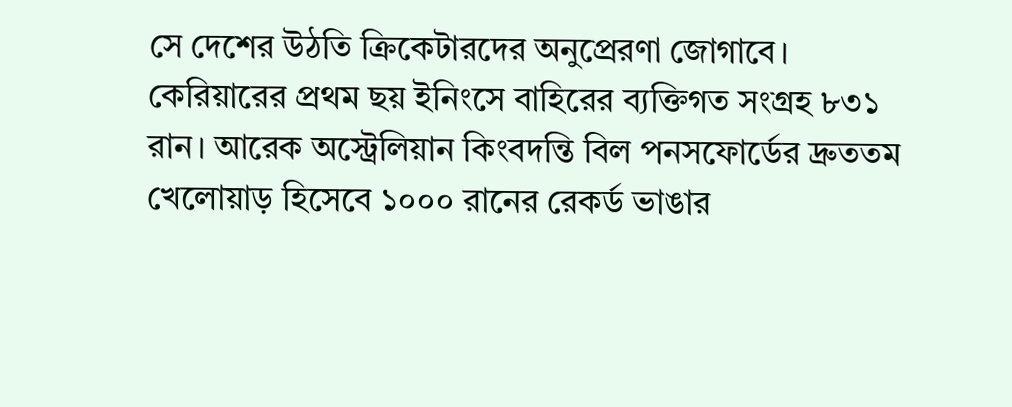সে দেশের উঠতি ক্রিকেটারদের অনুপ্রেরণা জোগাবে। কেরিয়ারের প্রথম ছয় ইনিংসে বাহিরের ব্যক্তিগত সংগ্রহ ৮৩১ রান। আরেক অস্ট্রেলিয়ান কিংবদন্তি বিল পনসফোর্ডের দ্রুততম খেলোয়াড় হিসেবে ১০০০ রানের রেকর্ড ভাঙার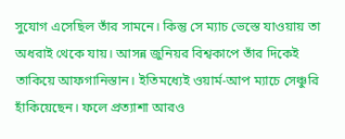সুযোগ এসেছিল তাঁর সামনে। কিন্তু সে ম্যাচ ভেস্তে যাওয়ায় তা অধরাই থেকে যায়। আসন্ন জুনিয়র বিশ্বকাপে তাঁর দিকেই তাকিয়ে আফগানিস্তান। ইতিমধ্যেই ওয়ার্ম-আপ ম্যাচে সেঞ্চুরি হাঁকিয়েছেন। ফলে প্রত্যাশা আরও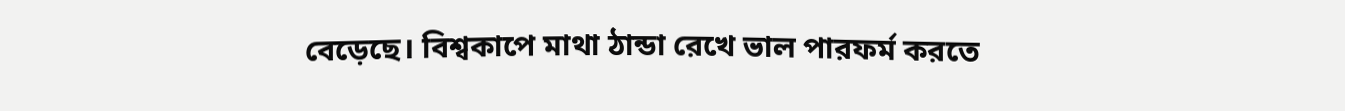বেড়েছে। বিশ্বকাপে মাথা ঠান্ডা রেখে ভাল পারফর্ম করতে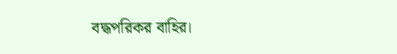বদ্ধপরিকর বাহির।